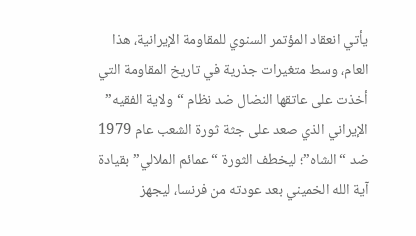يأتي انعقاد المؤتمر السنوي للمقاومة الإيرانية، هذا العام، وسط متغيرات جذرية في تاريخ المقاومة التي أخذت على عاتقها النضال ضد نظام “ولاية الفقيه” الإيراني الذي صعد على جثة ثورة الشعب عام 1979 ضد “الشاه”؛ ليخطف الثورة “عمائم الملالي” بقيادة آية الله الخميني بعد عودته من فرنسا، ليجهز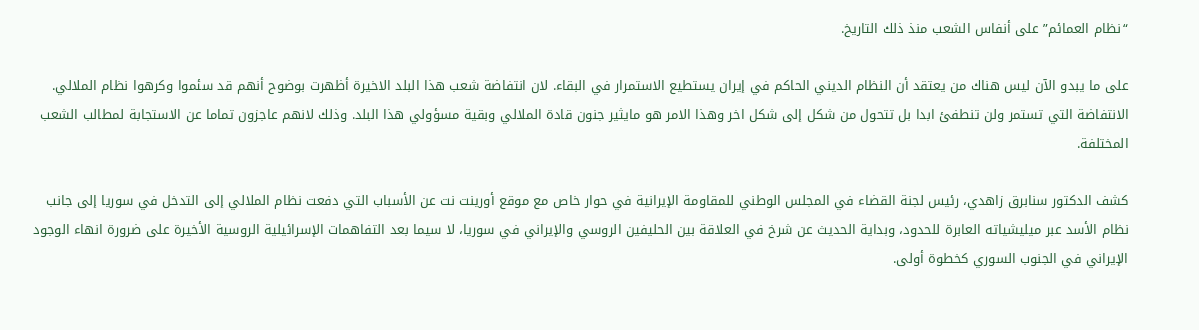“نظام العمائم” على أنفاس الشعب منذ ذلك التاريخ.

على ما يبدو الآن ليس هناك من يعتقد أن النظام الديني الحاكم في إيران يستطيع الاستمرار في البقاء. لان انتفاضة شعب هذا البلد الاخيرة أظهرت بوضوح أنهم قد سئموا وكرهوا نظام الملالي. الانتفاضة التي تستمر ولن تنطفئ ابدا بل تتحول من شكل إلى شكل اخر وهذا الامر هو مايثير جنون قادة الملالي وبقية مسؤولي هذا البلد. وذلك لانهم عاجزون تماما عن الاستجابة لمطالب الشعب المختلفة.

كشف الدكتور سنابرق زاهدي، رئيس لجنة القضاء في المجلس الوطني للمقاومة الإيرانية في حوار خاص مع موقع أورينت نت عن الأسباب التي دفعت نظام الملالي إلى التدخل في سوريا إلى جانب نظام الأسد عبر ميليشياته العابرة للحدود، وبداية الحديث عن شرخ في العلاقة بين الحليفين الروسي والإيراني في سوريا، لا سيما بعد التفاهمات الإسرائيلية الروسية الأخيرة على ضرورة انهاء الوجود الإيراني في الجنوب السوري كخطوة أولى.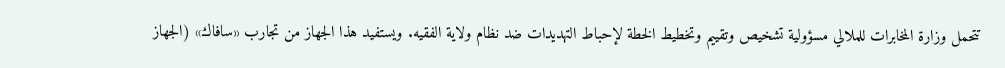تتحمل وزارة المخابرات للملالي مسؤولية تشخيص وتقييم وتخطيط الخطة لإحباط التهديدات ضد نظام ولاية الفقيه. ويستفيد هذا الجهاز من تجارب «سافاك» (الجهاز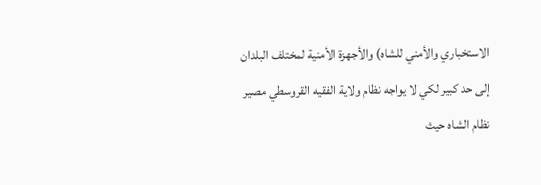الاستخباري والأمني للشاه) والأجهزة الأمنية لمختلف البلدان إلى حد كبير لكي لا يواجه نظام ولاية الفقيه القروسطي مصير نظام الشاه حيث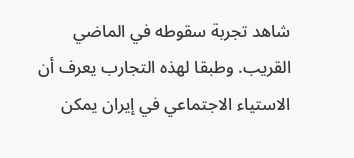شاهد تجربة سقوطه في الماضي القريب. وطبقا لهذه التجارب يعرف أن الاستياء الاجتماعي في إيران يمكن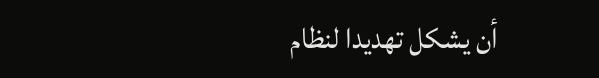أن يشكل تهديدا لنظام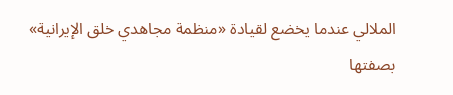الملالي عندما يخضع لقيادة «منظمة مجاهدي خلق الإيرانية» بصفتها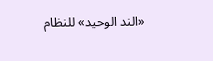«الند الوحيد» للنظام